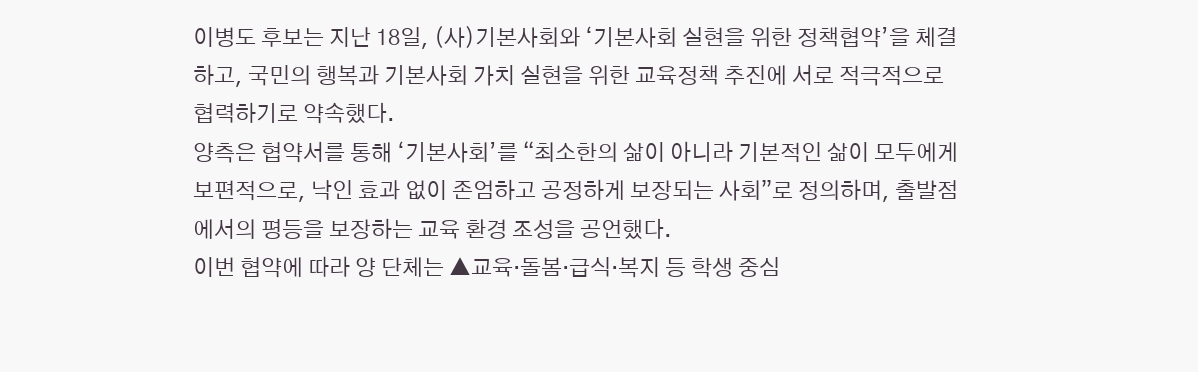이병도 후보는 지난 18일, (사)기본사회와 ‘기본사회 실현을 위한 정책협약’을 체결하고, 국민의 행복과 기본사회 가치 실현을 위한 교육정책 추진에 서로 적극적으로 협력하기로 약속했다.
양측은 협약서를 통해 ‘기본사회’를 “최소한의 삶이 아니라 기본적인 삶이 모두에게 보편적으로, 낙인 효과 없이 존엄하고 공정하게 보장되는 사회”로 정의하며, 출발점에서의 평등을 보장하는 교육 환경 조성을 공언했다.
이번 협약에 따라 양 단체는 ▲교육·돌봄·급식·복지 등 학생 중심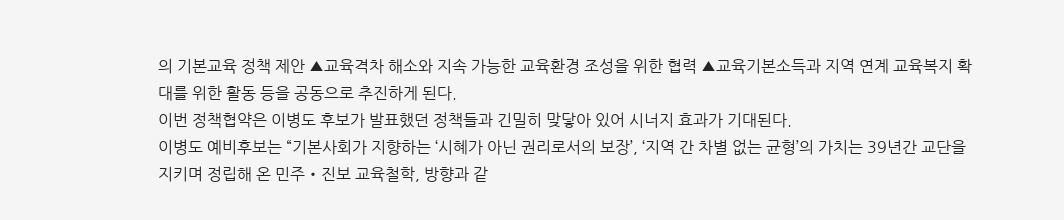의 기본교육 정책 제안 ▲교육격차 해소와 지속 가능한 교육환경 조성을 위한 협력 ▲교육기본소득과 지역 연계 교육복지 확대를 위한 활동 등을 공동으로 추진하게 된다.
이번 정책협약은 이병도 후보가 발표했던 정책들과 긴밀히 맞닿아 있어 시너지 효과가 기대된다.
이병도 예비후보는 “기본사회가 지향하는 ‘시혜가 아닌 권리로서의 보장’, ‘지역 간 차별 없는 균형’의 가치는 39년간 교단을 지키며 정립해 온 민주‧진보 교육철학, 방향과 같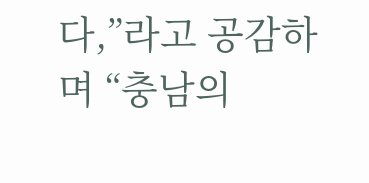다,”라고 공감하며 “충남의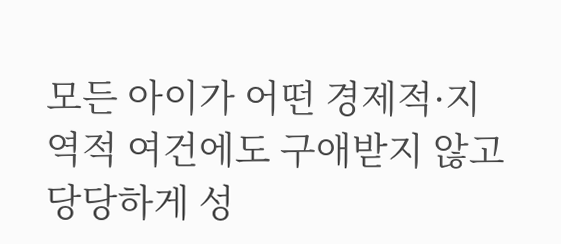모든 아이가 어떤 경제적·지역적 여건에도 구애받지 않고 당당하게 성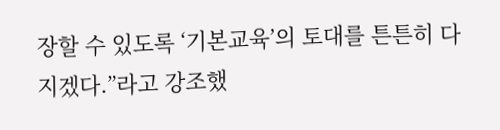장할 수 있도록 ‘기본교육’의 토대를 튼튼히 다지겠다.”라고 강조했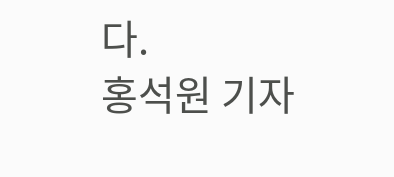다.
홍석원 기자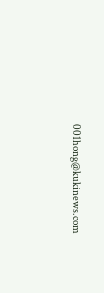001hong@kukinews.com